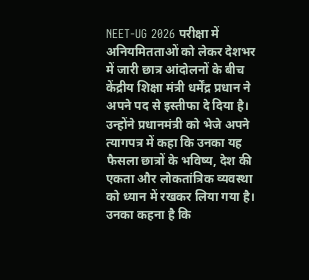NEET-UG 2026 परीक्षा में अनियमितताओं को लेकर देशभर में जारी छात्र आंदोलनों के बीच केंद्रीय शिक्षा मंत्री धर्मेंद्र प्रधान ने अपने पद से इस्तीफा दे दिया है। उन्होंने प्रधानमंत्री को भेजे अपने त्यागपत्र में कहा कि उनका यह फैसला छात्रों के भविष्य, देश की एकता और लोकतांत्रिक व्यवस्था को ध्यान में रखकर लिया गया है। उनका कहना है कि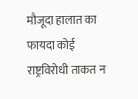मौजूदा हालात का फायदा कोई राष्ट्रविरोधी ताकत न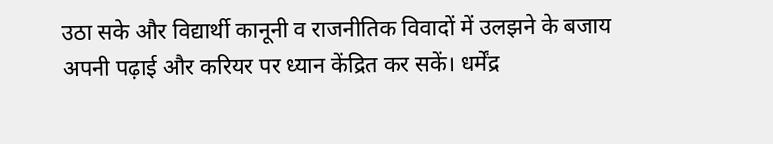उठा सके और विद्यार्थी कानूनी व राजनीतिक विवादों में उलझने के बजाय अपनी पढ़ाई और करियर पर ध्यान केंद्रित कर सकें। धर्मेंद्र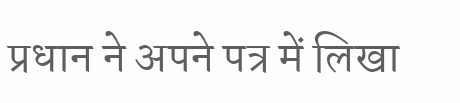प्रधान ने अपने पत्र में लिखा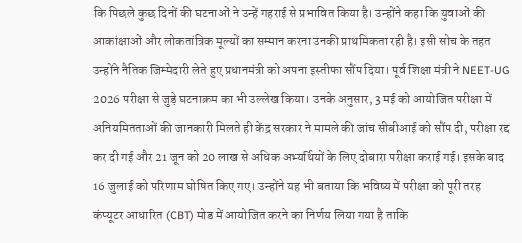कि पिछले कुछ दिनों की घटनाओं ने उन्हें गहराई से प्रभावित किया है। उन्होंने कहा कि युवाओं की आकांक्षाओं और लोकतांत्रिक मूल्यों का सम्मान करना उनकी प्राथमिकता रही है। इसी सोच के तहत उन्होंने नैतिक जिम्मेदारी लेते हुए प्रधानमंत्री को अपना इस्तीफा सौंप दिया। पूर्व शिक्षा मंत्री ने NEET-UG 2026 परीक्षा से जुड़े घटनाक्रम का भी उल्लेख किया। उनके अनुसार, 3 मई को आयोजित परीक्षा में अनियमितताओं की जानकारी मिलते ही केंद्र सरकार ने मामले की जांच सीबीआई को सौंप दी, परीक्षा रद्द कर दी गई और 21 जून को 20 लाख से अधिक अभ्यर्थियों के लिए दोबारा परीक्षा कराई गई। इसके बाद 16 जुलाई को परिणाम घोषित किए गए। उन्होंने यह भी बताया कि भविष्य में परीक्षा को पूरी तरह कंप्यूटर आधारित (CBT) मोड में आयोजित करने का निर्णय लिया गया है ताकि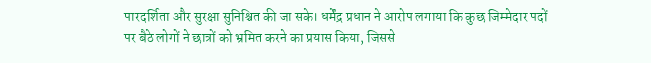पारदर्शिता और सुरक्षा सुनिश्चित की जा सके। धर्मेंद्र प्रधान ने आरोप लगाया कि कुछ जिम्मेदार पदों पर बैठे लोगों ने छात्रों को भ्रमित करने का प्रयास किया, जिससे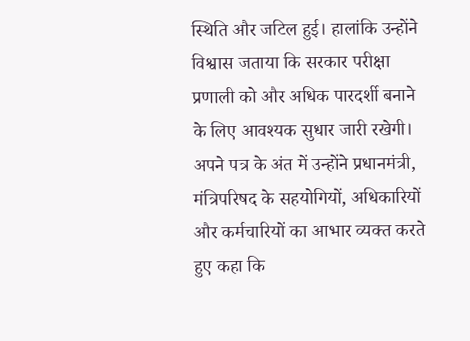स्थिति और जटिल हुई। हालांकि उन्होंने विश्वास जताया कि सरकार परीक्षा प्रणाली को और अधिक पारदर्शी बनाने के लिए आवश्यक सुधार जारी रखेगी। अपने पत्र के अंत में उन्होंने प्रधानमंत्री, मंत्रिपरिषद के सहयोगियों, अधिकारियों और कर्मचारियों का आभार व्यक्त करते हुए कहा कि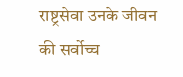राष्ट्रसेवा उनके जीवन की सर्वोच्च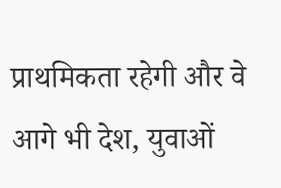प्राथमिकता रहेगी और वे आगे भी देश, युवाओं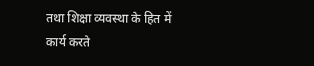तथा शिक्षा व्यवस्था के हित में कार्य करते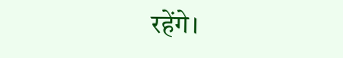रहेंगे।